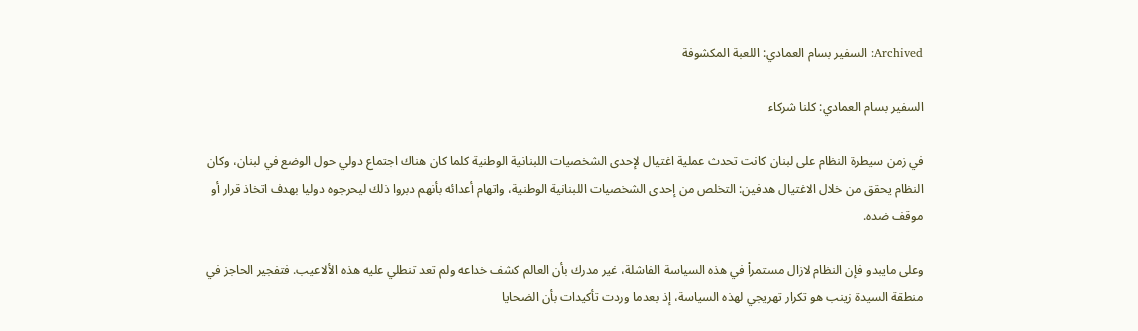Archived: السفير بسام العمادي: اللعبة المكشوفة

السفير بسام العمادي: كلنا شركاء

في زمن سيطرة النظام على لبنان كانت تحدث عملية اغتيال لإحدى الشخصيات اللبنانية الوطنية كلما كان هناك اجتماع دولي حول الوضع في لبنان، وكان النظام يحقق من خلال الاغتيال هدفين: التخلص من إحدى الشخصيات اللبنانية الوطنية، واتهام أعدائه بأنهم دبروا ذلك ليحرجوه دوليا بهدف اتخاذ قرار أو موقف ضده.

وعلى مايبدو فإن النظام لازال مستمراْ في هذه السياسة الفاشلة، غير مدرك بأن العالم كشف خداعه ولم تعد تنطلي عليه هذه الألاعيب. فتفجير الحاجز في منطقة السيدة زينب هو تكرار تهريجي لهذه السياسة، إذ بعدما وردت تأكيدات بأن الضحايا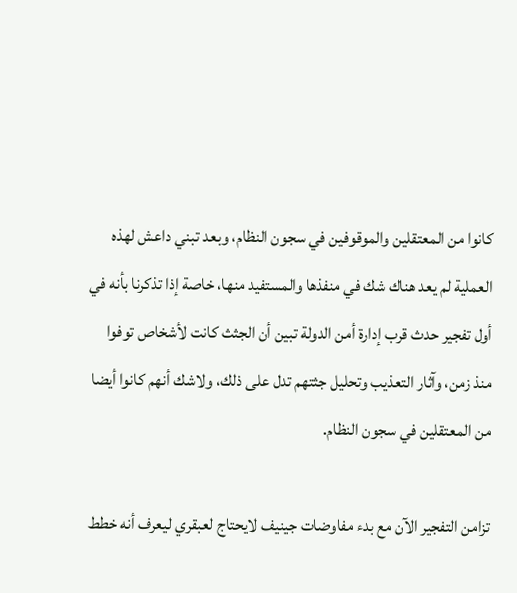كانوا من المعتقلين والموقوفين في سجون النظام، وبعد تبني داعش لهذه العملية لم يعد هناك شك في منفذها والمستفيد منها، خاصة إذا تذكرنا بأنه في أول تفجير حدث قرب إدارة أمن الدولة تبين أن الجثث كانت لأشخاص توفوا منذ زمن، وآثار التعذيب وتحليل جثتهم تدل على ذلك، ولاشك أنهم كانوا أيضا من المعتقلين في سجون النظام.

تزامن التفجير الآن مع بدء مفاوضات جينيف لايحتاج لعبقري ليعرف أنه خطط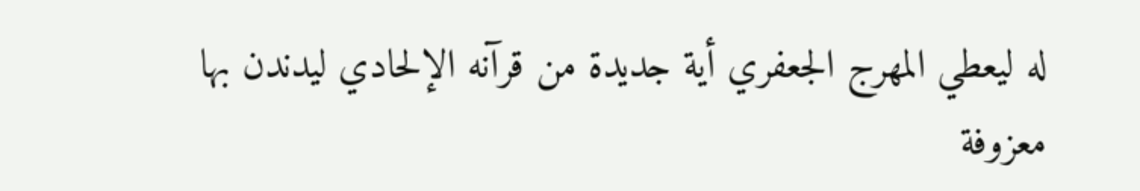له ليعطي المهرج الجعفري أية جديدة من قرآنه الإلحادي ليدندن بها معزوفة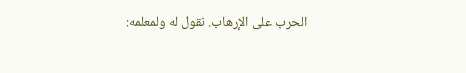الحرب على الإرهاب. نقول له ولمعلمه: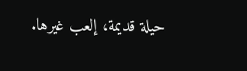حيلة قديمة، إلعب غيرها.